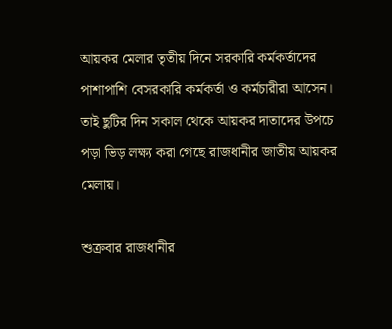আয়কর মেলার তৃতীয় দিনে সরকারি কর্মকর্তাদের পাশাপাশি বেসরকারি কর্মকর্তা ও কর্মচারীরা আসেন। তাই ছুটির দিন সকাল থেকে আয়কর দাতাদের উপচে পড়া ভিড় লক্ষ্য করা গেছে রাজধানীর জাতীয় আয়কর মেলায়।

শুক্রবার রাজধানীর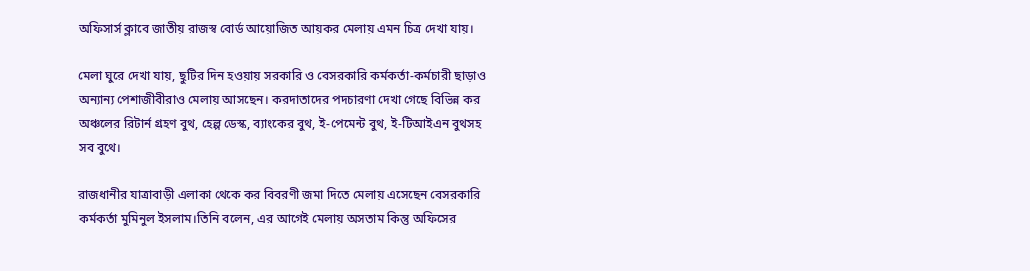অফিসার্স ক্লাবে জাতীয় রাজস্ব বোর্ড আয়োজিত আয়কর মেলায় এমন চিত্র দেখা যায়।

মেলা ঘুরে দেখা যায়, ছুটির দিন হওয়ায় সরকারি ও বেসরকারি কর্মকর্তা-কর্মচারী ছাড়াও অন্যান্য পেশাজীবীরাও মেলায় আসছেন। করদাতাদের পদচারণা দেখা গেছে বিভিন্ন কর অঞ্চলের রিটার্ন গ্রহণ বুথ, হেল্প ডেস্ক, ব্যাংকের বুথ, ই-পেমেন্ট বুথ, ই-টিআইএন বুথসহ সব বুথে।

রাজধানীর যাত্রাবাড়ী এলাকা থেকে কর বিবরণী জমা দিতে মেলায় এসেছেন বেসরকারি কর্মকর্তা মুমিনুল ইসলাম।তিনি বলেন, এর আগেই মেলায় অসতাম কিন্তু অফিসের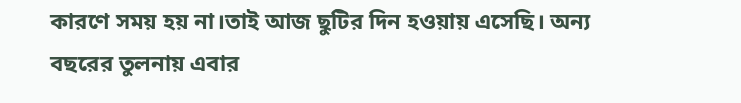কারণে সময় হয় না।তাই আজ ছুটির দিন হওয়ায় এসেছি। অন্য বছরের তুলনায় এবার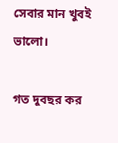সেবার মান খুবই ভালো।

গত দুবছর কর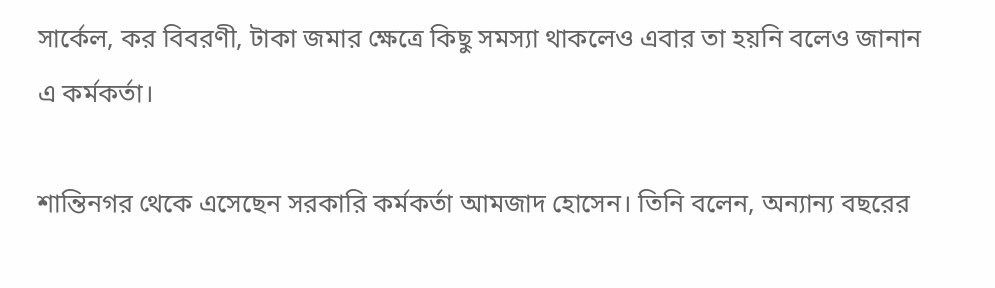সার্কেল, কর বিবরণী, টাকা জমার ক্ষেত্রে কিছু সমস্যা থাকলেও এবার তা হয়নি বলেও জানান এ কর্মকর্তা।

শান্তিনগর থেকে এসেছেন সরকারি কর্মকর্তা আমজাদ হোসেন। তিনি বলেন, অন্যান্য বছরের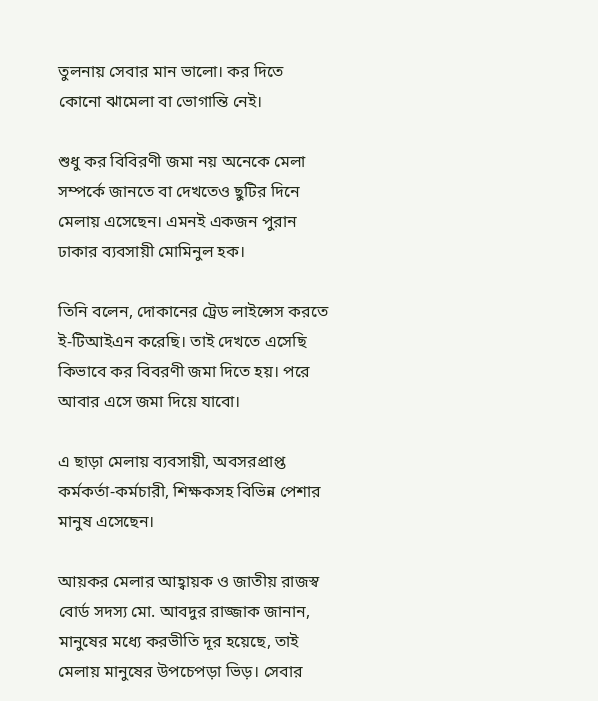তুলনায় সেবার মান ভালো। কর দিতে কোনো ঝামেলা বা ভোগান্তি নেই।

শুধু কর বিবিরণী জমা নয় অনেকে মেলা সম্পর্কে জানতে বা দেখতেও ছুটির দিনে মেলায় এসেছেন। এমনই একজন পুরান ঢাকার ব্যবসায়ী মোমিনুল হক।

তিনি বলেন, দোকানের ট্রেড লাইন্সেস করতে ই-টিআইএন করেছি। তাই দেখতে এসেছি কিভাবে কর বিবরণী জমা দিতে হয়। পরে আবার এসে জমা দিয়ে যাবো।

এ ছাড়া মেলায় ব্যবসায়ী, অবসরপ্রাপ্ত কর্মকর্তা-কর্মচারী, শিক্ষকসহ বিভিন্ন পেশার মানুষ এসেছেন।

আয়কর মেলার আহ্বায়ক ও জাতীয় রাজস্ব বোর্ড সদস্য মো. আবদুর রাজ্জাক জানান, মানুষের মধ্যে করভীতি দূর হয়েছে, তাই মেলায় মানুষের উপচেপড়া ভিড়। সেবার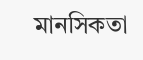মানসিকতা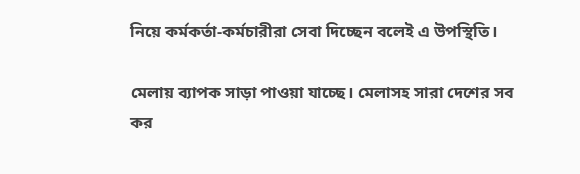নিয়ে কর্মকর্তা-কর্মচারীরা সেবা দিচ্ছেন বলেই এ উপস্থিতি।

মেলায় ব্যাপক সাড়া পাওয়া যাচ্ছে। মেলাসহ সারা দেশের সব কর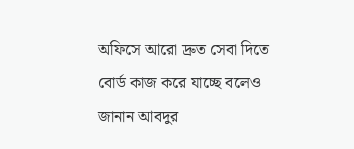অফিসে আরো দ্রুত সেবা দিতে বোর্ড কাজ করে যাচ্ছে বলেও জানান আবদুর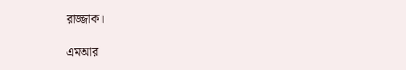রাজ্জাক।

এমআর